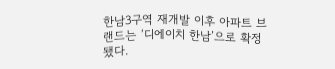한남3구역 재개발 이후 아파트 브랜드는 ‘디에이치 한남’으로 확정됐다.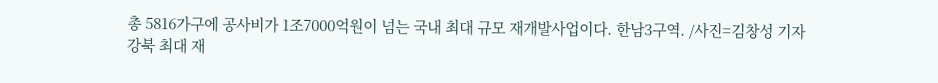총 5816가구에 공사비가 1조7000억원이 넘는 국내 최대 규모 재개발사업이다. 한남3구역. /사진=김창성 기자
강북 최대 재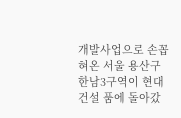개발사업으로 손꼽혀온 서울 용산구 한남3구역이 현대건설 품에 돌아갔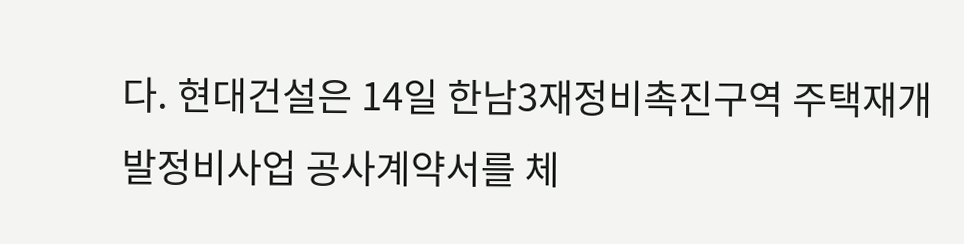다. 현대건설은 14일 한남3재정비촉진구역 주택재개발정비사업 공사계약서를 체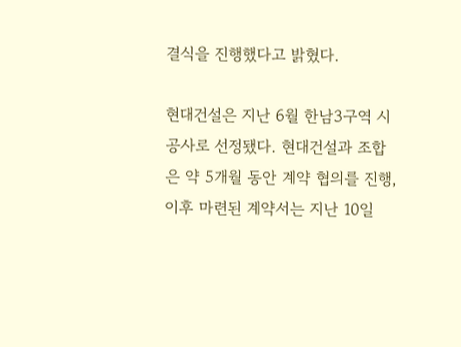결식을 진행했다고 밝혔다.

현대건설은 지난 6월 한남3구역 시공사로 선정됐다. 현대건설과 조합은 약 5개월 동안 계약 협의를 진행, 이후 마련된 계약서는 지난 10일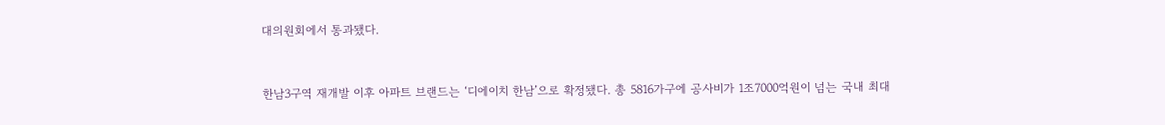대의원회에서 통과됐다.


한남3구역 재개발 이후 아파트 브랜드는 ‘디에이치 한남’으로 확정됐다. 총 5816가구에 공사비가 1조7000억원이 넘는 국내 최대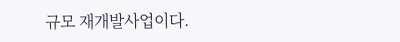규모 재개발사업이다.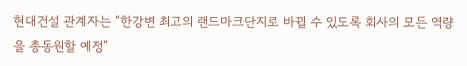현대건설 관계자는 “한강변 최고의 랜드마크단지로 바뀔 수 있도록 회사의 모든 역량을 총동원할 예정”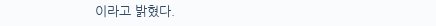이라고 밝혔다.